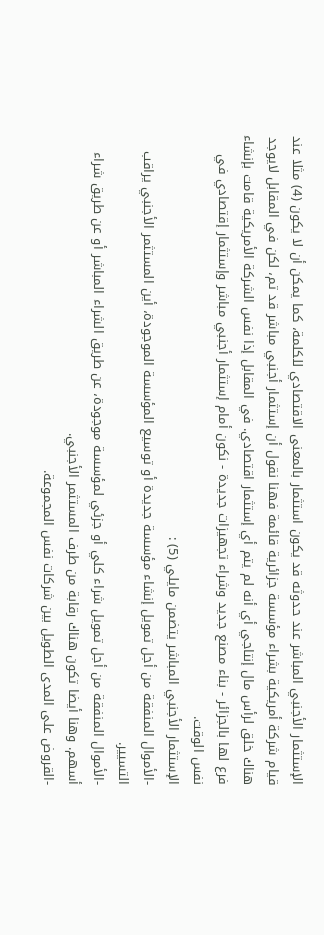الإستثمار الأجنبي المباشر عند حدوثه قد يكون استثمار بالمعنى الاقتصادي للكلمة، كما يمكن أن لا يكون (4) مثلا عند قيام شركة أمريكية بشراء مؤسسة جزائرية قائمة فهنا نقول أن إستثمار أجنبي مباشر قد تم، لكن في المقابل لايوجد هناك خلق لرأس مال إنتاجي أي أنه لم يتم أي إستثمار اقتصادي. في المقابل إذا نفس الشركة الأمريكية قامت بإنشاء فرع لها بالجزائر - بناء مصنع جديد وشراء تجهيزات جديدة - نكون أمام إستثمار أجنبي مباشر وإستثمار إقتصادي في نفس الوقت.
الإستثمار الأجنبي المباشر يتضمن مايلي (5) :
-الأموال المنفقة من أجل تمويل إنشاء مؤسسة جديدة أو توسيع المؤسسة الموجودة، أين المستثمر الأجنبي يراقب التسيير.
-الأموال المنفقة من أجل تمويل شراء كلي أو جزئي لمؤسسة موجودة، عن طريق الشراء المباشر أو عن طريق شراء أسهم. وهنا أيضا تكون هناك رقابة من طرف المستثمر الأجنبي.
-القروض على المدى الطويل بين شركات نفس المجموعة.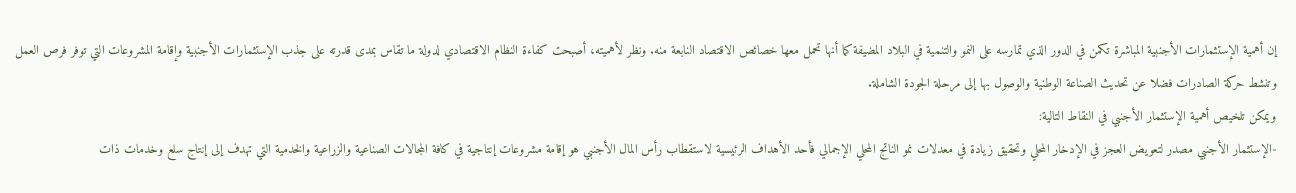إن أهمية الإستثمارات الأجنبية المباشرة تكمن في الدور الذي تمارسه على النمو والتنمية في البلاد المضيفة كما أنها تحمل معها خصائص الاقتصاد النابعة منه. ونظر لأهميته، أصبحت كفاءة النظام الاقتصادي لدولة ما تقاس بمدى قدرته على جذب الإستثمارات الأجنبية وإقامة المشروعات التي توفر فرص العمل وتنشط حركة الصادرات فضلا عن تحديث الصناعة الوطنية والوصول بها إلى مرحلة الجودة الشاملة.
ويمكن تلخيص أهمية الإستثمار الأجنبي في النقاط التالية:
-الإستثمار الأجنبي مصدر لتعويض العجز في الإدخار المحلي وتحقيق زيادة في معدلات نمو الناتج المحلي الإجمالي فأحد الأهداف الرئيسية لاستقطاب رأس المال الأجنبي هو إقامة مشروعات إنتاجية في كافة المجالات الصناعية والزراعية والخدمية التي تهدف إلى إنتاج سلع وخدمات ذات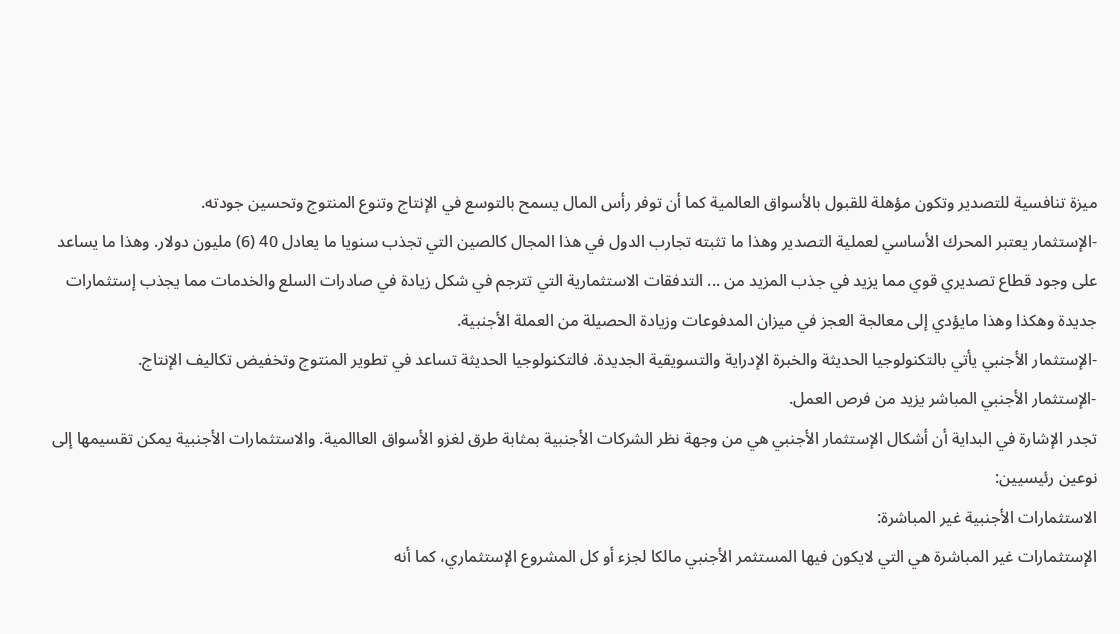ميزة تنافسية للتصدير وتكون مؤهلة للقبول بالأسواق العالمية كما أن توفر رأس المال يسمح بالتوسع في الإنتاج وتنوع المنتوج وتحسين جودته.
-الإستثمار يعتبر المحرك الأساسي لعملية التصدير وهذا ما تثبته تجارب الدول في هذا المجال كالصين التي تجذب سنويا ما يعادل 40 (6) مليون دولار. وهذا ما يساعد على وجود قطاع تصديري قوي مما يزيد في جذب المزيد من ... التدفقات الاستثمارية التي تترجم في شكل زيادة في صادرات السلع والخدمات مما يجذب إستثمارات جديدة وهكذا وهذا مايؤدي إلى معالجة العجز في ميزان المدفوعات وزيادة الحصيلة من العملة الأجنبية.
-الإستثمار الأجنبي يأتي بالتكنولوجيا الحديثة والخبرة الإدراية والتسويقية الجديدة. فالتكنولوجيا الحديثة تساعد في تطوير المنتوج وتخفيض تكاليف الإنتاج.
-الإستثمار الأجنبي المباشر يزيد من فرص العمل.
تجدر الإشارة في البداية أن أشكال الإستثمار الأجنبي هي من وجهة نظر الشركات الأجنبية بمثابة طرق لغزو الأسواق العاالمية. والاستثمارات الأجنبية يمكن تقسيمها إلى نوعين رئيسيين:
الاستثمارات الأجنبية غير المباشرة:
الإستثمارات غير المباشرة هي التي لايكون فيها المستثمر الأجنبي مالكا لجزء أو كل المشروع الإستثماري، كما أنه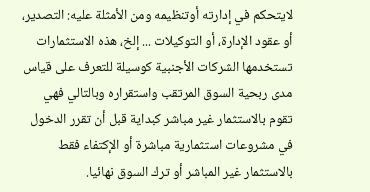لايتحكم في إدارته أوتنظيمه ومن الأمثلة عليه: التصدير، أو عقود الإدارة، أو التوكيلات ... إلخ، هذه الاستثمارات تستخدمها الشركات الأجنبية كوسيلة للتعرف على قياس مدى ربحية السوق المرتقب واستقراره وبالتالي فهي تقوم بالاستثمار غير مباشر كبداية قبل أن تقرر الدخول في مشروعات استثمارية مباشرة أو الإكتفاء فقط بالاستثمار غير المباشر أو ترك السوق نهائيا.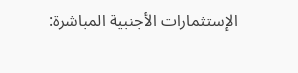الإستثمارات الأجنبية المباشرة: